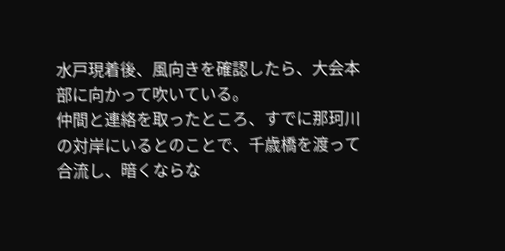水戸現着後、風向きを確認したら、大会本部に向かって吹いている。
仲間と連絡を取ったところ、すでに那珂川の対岸にいるとのことで、千歳橋を渡って合流し、暗くならな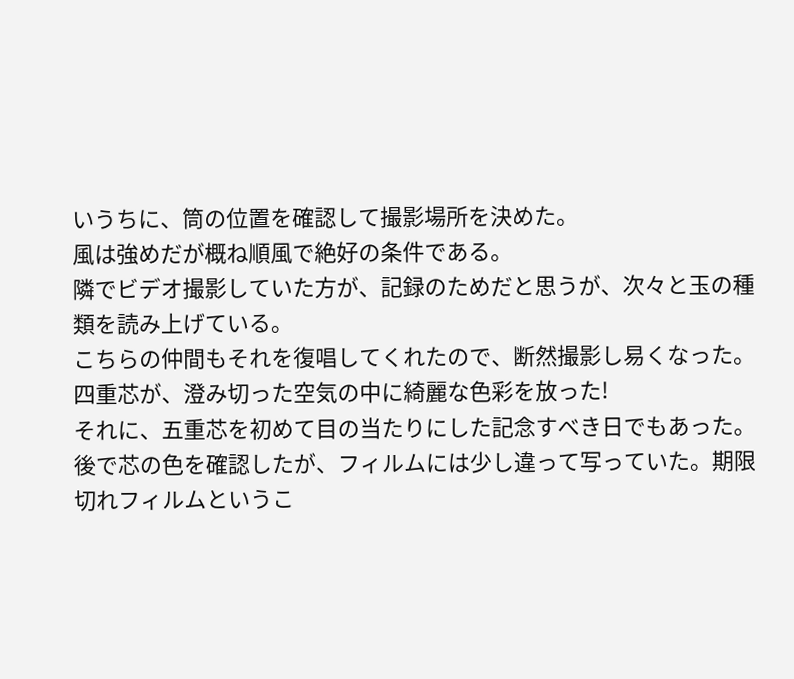いうちに、筒の位置を確認して撮影場所を決めた。
風は強めだが概ね順風で絶好の条件である。
隣でビデオ撮影していた方が、記録のためだと思うが、次々と玉の種類を読み上げている。
こちらの仲間もそれを復唱してくれたので、断然撮影し易くなった。
四重芯が、澄み切った空気の中に綺麗な色彩を放った!
それに、五重芯を初めて目の当たりにした記念すべき日でもあった。
後で芯の色を確認したが、フィルムには少し違って写っていた。期限切れフィルムというこ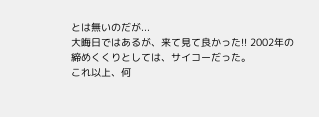とは無いのだが...
大晦日ではあるが、来て見て良かった!! 2002年の締めくくりとしては、サイコーだった。
これ以上、何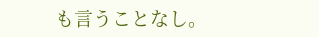も言うことなし。